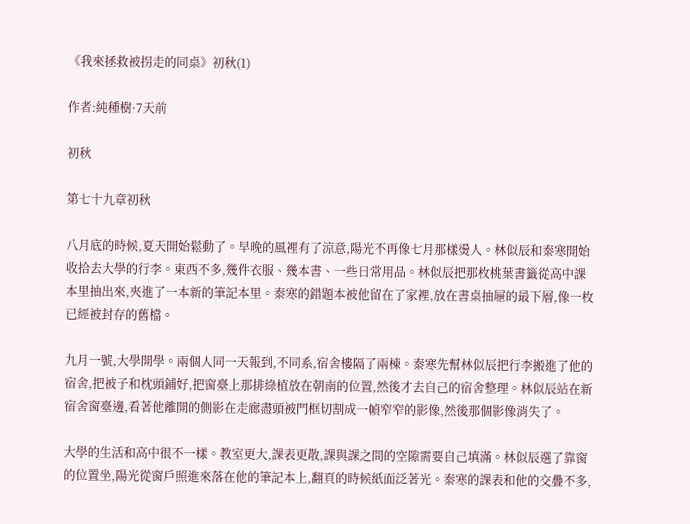《我來拯救被拐走的同桌》初秋(1)

作者:純種樹·7天前

初秋

第七十九章初秋

八月底的時候,夏天開始鬆動了。早晚的風裡有了涼意,陽光不再像七月那樣燙人。林似辰和秦寒開始收拾去大學的行李。東西不多,幾件衣服、幾本書、一些日常用品。林似辰把那枚桃葉書籤從高中課本里抽出來,夾進了一本新的筆記本里。秦寒的錯題本被他留在了家裡,放在書桌抽屜的最下層,像一枚已經被封存的舊檔。

九月一號,大學開學。兩個人同一天報到,不同系,宿舍樓隔了兩棟。秦寒先幫林似辰把行李搬進了他的宿舍,把被子和枕頭鋪好,把窗臺上那排綠植放在朝南的位置,然後才去自己的宿舍整理。林似辰站在新宿舍窗臺邊,看著他離開的側影在走廊盡頭被門框切割成一幀窄窄的影像,然後那個影像消失了。

大學的生活和高中很不一樣。教室更大,課表更散,課與課之間的空隙需要自己填滿。林似辰選了靠窗的位置坐,陽光從窗戶照進來落在他的筆記本上,翻頁的時候紙面泛著光。秦寒的課表和他的交疊不多,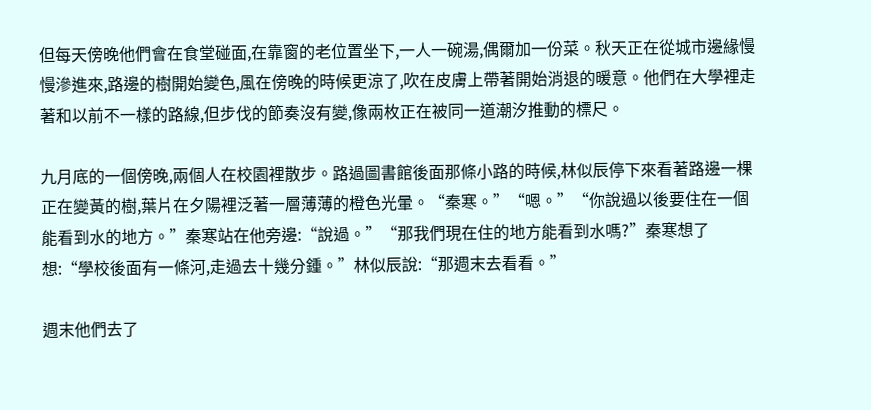但每天傍晚他們會在食堂碰面,在靠窗的老位置坐下,一人一碗湯,偶爾加一份菜。秋天正在從城市邊緣慢慢滲進來,路邊的樹開始變色,風在傍晚的時候更涼了,吹在皮膚上帶著開始消退的暖意。他們在大學裡走著和以前不一樣的路線,但步伐的節奏沒有變,像兩枚正在被同一道潮汐推動的標尺。

九月底的一個傍晚,兩個人在校園裡散步。路過圖書館後面那條小路的時候,林似辰停下來看著路邊一棵正在變黃的樹,葉片在夕陽裡泛著一層薄薄的橙色光暈。“秦寒。”“嗯。”“你說過以後要住在一個能看到水的地方。”秦寒站在他旁邊:“說過。”“那我們現在住的地方能看到水嗎?”秦寒想了想:“學校後面有一條河,走過去十幾分鍾。”林似辰說:“那週末去看看。”

週末他們去了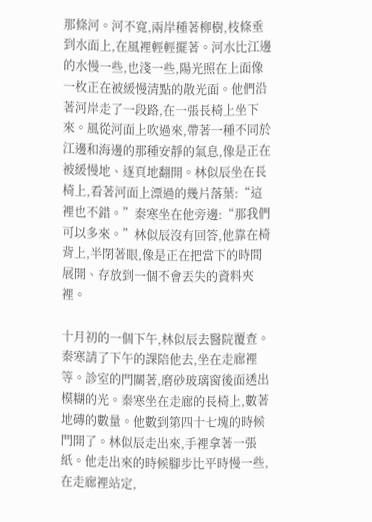那條河。河不寬,兩岸種著柳樹,枝條垂到水面上,在風裡輕輕擺著。河水比江邊的水慢一些,也淺一些,陽光照在上面像一枚正在被緩慢清點的散光面。他們沿著河岸走了一段路,在一張長椅上坐下來。風從河面上吹過來,帶著一種不同於江邊和海邊的那種安靜的氣息,像是正在被緩慢地、逐頁地翻開。林似辰坐在長椅上,看著河面上漂過的幾片落葉:“這裡也不錯。”秦寒坐在他旁邊:“那我們可以多來。”林似辰沒有回答,他靠在椅背上,半閉著眼,像是正在把當下的時間展開、存放到一個不會丟失的資料夾裡。

十月初的一個下午,林似辰去醫院覆查。秦寒請了下午的課陪他去,坐在走廊裡等。診室的門關著,磨砂玻璃窗後面透出模糊的光。秦寒坐在走廊的長椅上,數著地磚的數量。他數到第四十七塊的時候門開了。林似辰走出來,手裡拿著一張紙。他走出來的時候腳步比平時慢一些,在走廊裡站定,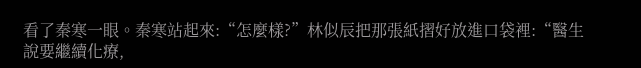看了秦寒一眼。秦寒站起來:“怎麼樣?”林似辰把那張紙摺好放進口袋裡:“醫生說要繼續化療,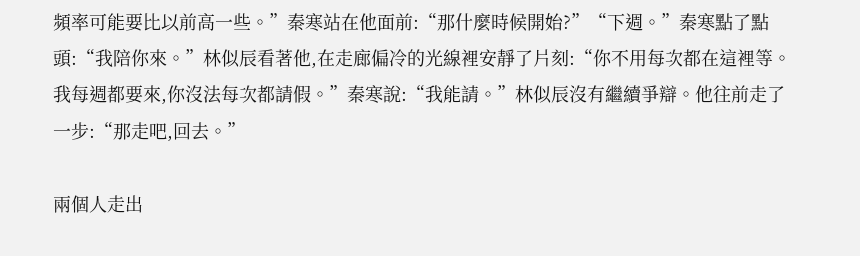頻率可能要比以前高一些。”秦寒站在他面前:“那什麼時候開始?”“下週。”秦寒點了點頭:“我陪你來。”林似辰看著他,在走廊偏冷的光線裡安靜了片刻:“你不用每次都在這裡等。我每週都要來,你沒法每次都請假。”秦寒說:“我能請。”林似辰沒有繼續爭辯。他往前走了一步:“那走吧,回去。”

兩個人走出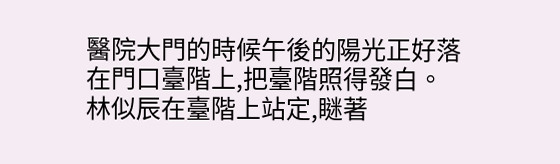醫院大門的時候午後的陽光正好落在門口臺階上,把臺階照得發白。林似辰在臺階上站定,瞇著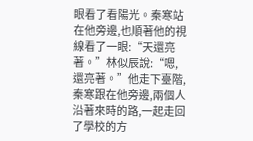眼看了看陽光。秦寒站在他旁邊,也順著他的視線看了一眼:“天還亮著。”林似辰說:“嗯,還亮著。”他走下臺階,秦寒跟在他旁邊,兩個人沿著來時的路,一起走回了學校的方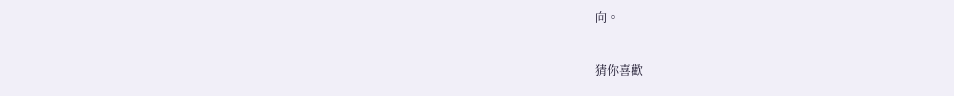向。

猜你喜歡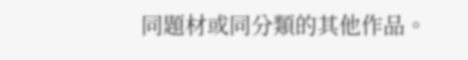同題材或同分類的其他作品。